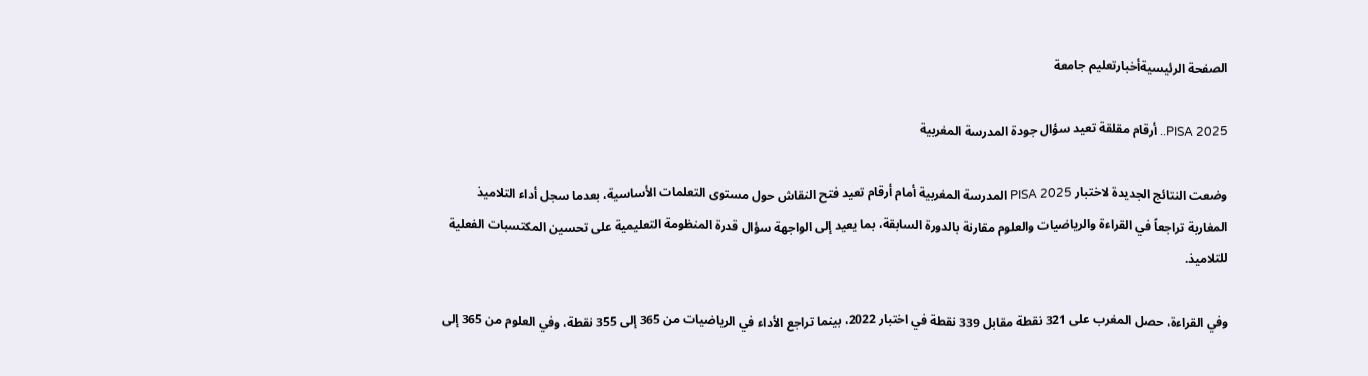الصفحة الرئيسيةأخبارتعليم جامعة

PISA 2025.. أرقام مقلقة تعيد سؤال جودة المدرسة المغربية

وضعت النتائج الجديدة لاختبار PISA 2025 المدرسة المغربية أمام أرقام تعيد فتح النقاش حول مستوى التعلمات الأساسية، بعدما سجل أداء التلاميذ المغاربة تراجعاً في القراءة والرياضيات والعلوم مقارنة بالدورة السابقة، بما يعيد إلى الواجهة سؤال قدرة المنظومة التعليمية على تحسين المكتسبات الفعلية للتلاميذ.

وفي القراءة، حصل المغرب على 321 نقطة مقابل 339 نقطة في اختبار 2022، بينما تراجع الأداء في الرياضيات من 365 إلى 355 نقطة، وفي العلوم من 365 إلى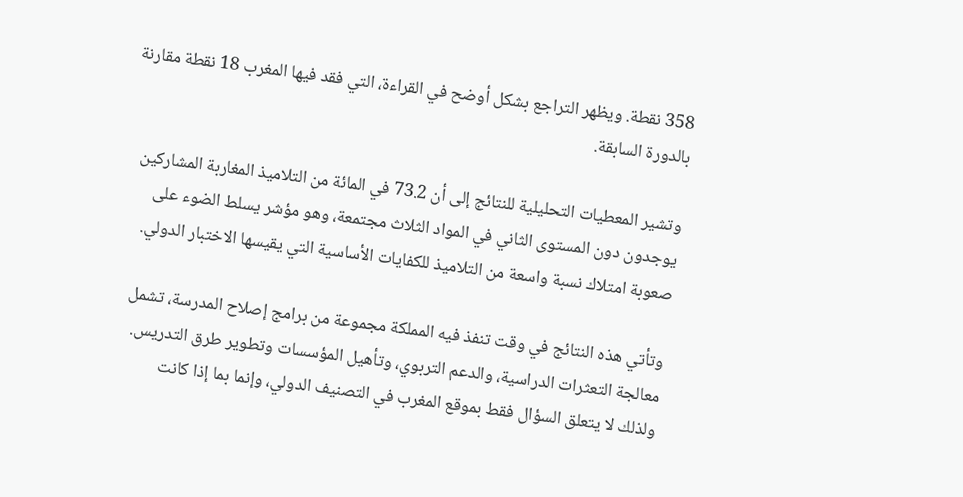358 نقطة. ويظهر التراجع بشكل أوضح في القراءة، التي فقد فيها المغرب 18 نقطة مقارنة بالدورة السابقة.

وتشير المعطيات التحليلية للنتائج إلى أن 73.2 في المائة من التلاميذ المغاربة المشاركين يوجدون دون المستوى الثاني في المواد الثلاث مجتمعة، وهو مؤشر يسلط الضوء على صعوبة امتلاك نسبة واسعة من التلاميذ للكفايات الأساسية التي يقيسها الاختبار الدولي.

وتأتي هذه النتائج في وقت تنفذ فيه المملكة مجموعة من برامج إصلاح المدرسة، تشمل معالجة التعثرات الدراسية، والدعم التربوي، وتأهيل المؤسسات وتطوير طرق التدريس. ولذلك لا يتعلق السؤال فقط بموقع المغرب في التصنيف الدولي، وإنما بما إذا كانت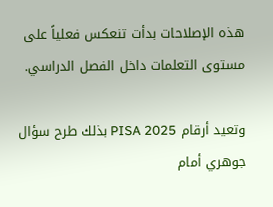هذه الإصلاحات بدأت تنعكس فعلياً على مستوى التعلمات داخل الفصل الدراسي.

وتعيد أرقام PISA 2025 بذلك طرح سؤال جوهري أمام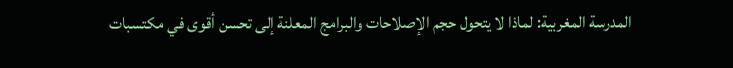المدرسة المغربية: لماذا لا يتحول حجم الإصلاحات والبرامج المعلنة إلى تحسن أقوى في مكتسبات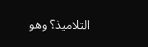التلاميذ؟ وهو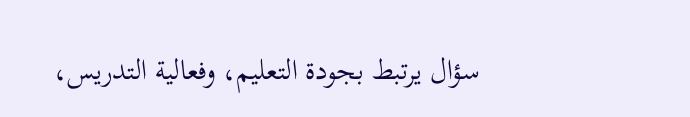سؤال يرتبط بجودة التعليم، وفعالية التدريس،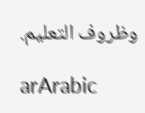وظروف التعليم.

arArabic